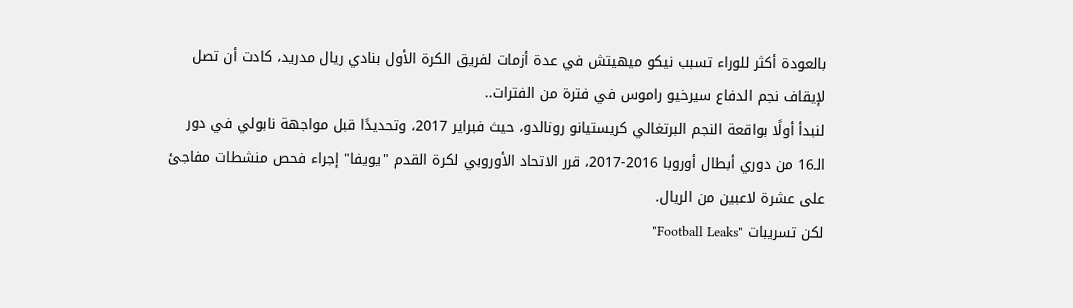بالعودة أكثر للوراء تسبب نيكو ميهيتش في عدة أزمات لفريق الكرة الأول بنادي ريال مدريد، كادت أن تصل لإيقاف نجم الدفاع سيرخيو راموس في فترة من الفترات..
لنبدأ أولًا بواقعة النجم البرتغالي كريستيانو رونالدو، حيث فبراير 2017، وتحديدًا قبل مواجهة نابولي في دور الـ16 من دوري أبطال أوروبا 2016-2017، قرر الاتحاد الأوروبي لكرة القدم "يويفا" إجراء فحص منشطات مفاجئ على عشرة لاعبين من الريال.
لكن تسريبات "Football Leaks"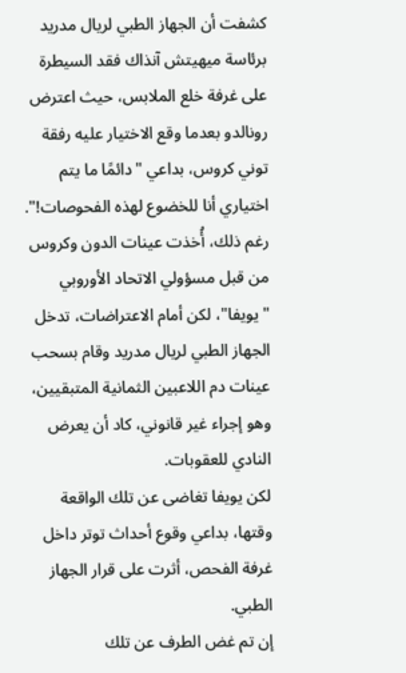كشفت أن الجهاز الطبي لريال مدريد برئاسة ميهيتش آنذاك فقد السيطرة على غرفة خلع الملابس، حيث اعترض رونالدو بعدما وقع الاختيار عليه رفقة توني كروس، بداعي "دائمًا ما يتم اختياري أنا للخضوع لهذه الفحوصات!".
رغم ذلك، أُخذت عينات الدون وكروس من قبل مسؤولي الاتحاد الأوروبي "يويفا"، لكن أمام الاعتراضات، تدخل الجهاز الطبي لريال مدريد وقام بسحب عينات دم اللاعبين الثمانية المتبقيين، وهو إجراء غير قانوني، كاد أن يعرض النادي للعقوبات.
لكن يويفا تغاضى عن تلك الواقعة وقتها، بداعي وقوع أحداث توتر داخل غرفة الفحص، أثرت على قرار الجهاز الطبي.
إن تم غض الطرف عن تلك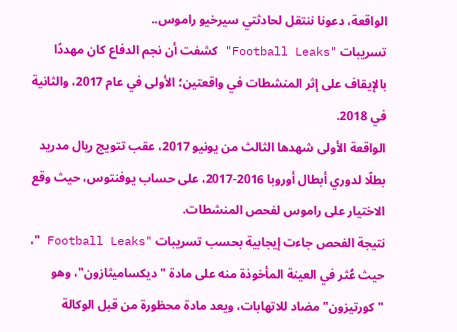الواقعة، دعونا ننتقل لحادثتي سيرخيو راموس..
تسريبات "Football Leaks" كشفت أن نجم الدفاع كان مهددًا بالإيقاف على إثر المنشطات في واقعتين؛ الأولى في عام 2017، والثانية في 2018.
الواقعة الأولى شهدها الثالث من يونيو 2017، عقب تتويج ريال مدريد بطلًا لدوري أبطال أوروبا 2016-2017، على حساب يوفنتوس، حيث وقع الاختيار على راموس لفحص المنشطات.
نتيجة الفحص جاءت إيجابية بحسب تسريبات "Football Leaks "، حيث عُثر في العينة المأخوذة منه على مادة "ديكساميثازون"، وهو "كورتيزون" مضاد للاتهابات، ويعد مادة محظورة من قبل الوكالة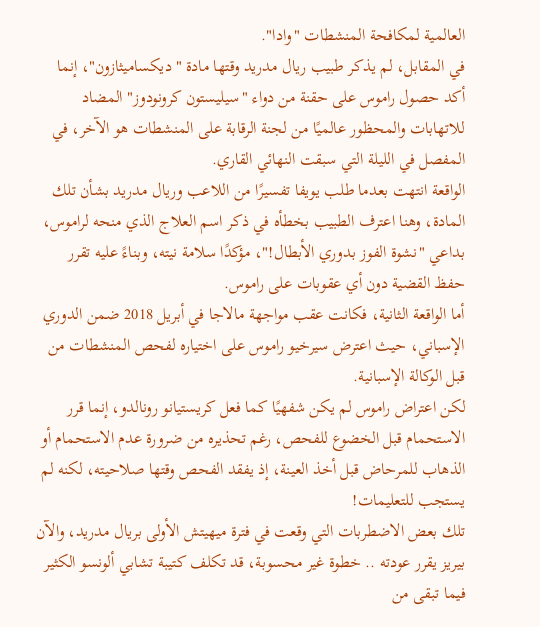العالمية لمكافحة المنشطات "وادا".
في المقابل، لم يذكر طبيب ريال مدريد وقتها مادة "ديكساميثازون"، إنما أكد حصول راموس على حقنة من دواء "سيليستون كرونودوز" المضاد للاتهابات والمحظور عالميًا من لجنة الرقابة على المنشطات هو الآخر، في المفصل في الليلة التي سبقت النهائي القاري.
الواقعة انتهت بعدما طلب يويفا تفسيرًا من اللاعب وريال مدريد بشأن تلك المادة، وهنا اعترف الطبيب بخطأه في ذكر اسم العلاج الذي منحه لراموس، بداعي "نشوة الفوز بدوري الأبطال!"، مؤكدًا سلامة نيته، وبناءً عليه تقرر حفظ القضية دون أي عقوبات على راموس.
أما الواقعة الثانية، فكانت عقب مواجهة مالاجا في أبريل 2018 ضمن الدوري الإسباني، حيث اعترض سيرخيو راموس على اختياره لفحص المنشطات من قبل الوكالة الإسبانية.
لكن اعتراض راموس لم يكن شفهيًا كما فعل كريستيانو رونالدو، إنما قرر الاستحمام قبل الخضوع للفحص، رغم تحذيره من ضرورة عدم الاستحمام أو الذهاب للمرحاض قبل أخذ العينة، إذ يفقد الفحص وقتها صلاحيته، لكنه لم يستجب للتعليمات!
تلك بعض الاضطربات التي وقعت في فترة ميهيتش الأولى بريال مدريد، والآن بيريز يقرر عودته .. خطوة غير محسوبة، قد تكلف كتيبة تشابي ألونسو الكثير فيما تبقى من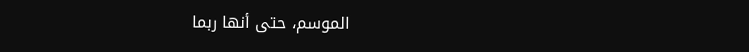الموسم، حتى أنها ربما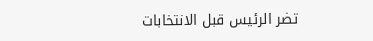تضر الرئيس قبل الانتخابات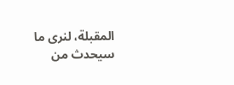المقبلة، لنرى ما سيحدث من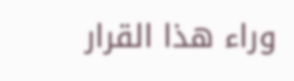وراء هذا القرار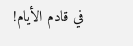في قادم الأيام!